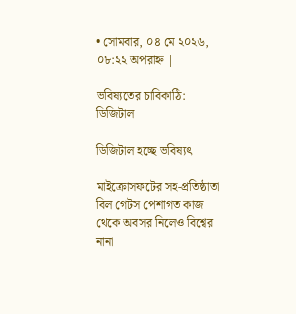• সোমবার, ০৪ মে ২০২৬, ০৮:২২ অপরাহ্ন |

ভবিষ্যতের চাবিকাঠি: ডিজিটাল

ডিজিটাল হচ্ছে ভবিষ্যৎ

মাইক্রোসফটের সহ-প্রতিষ্ঠাতা বিল গেটস পেশাগত কাজ থেকে অবসর নিলেও বিশ্বের নানা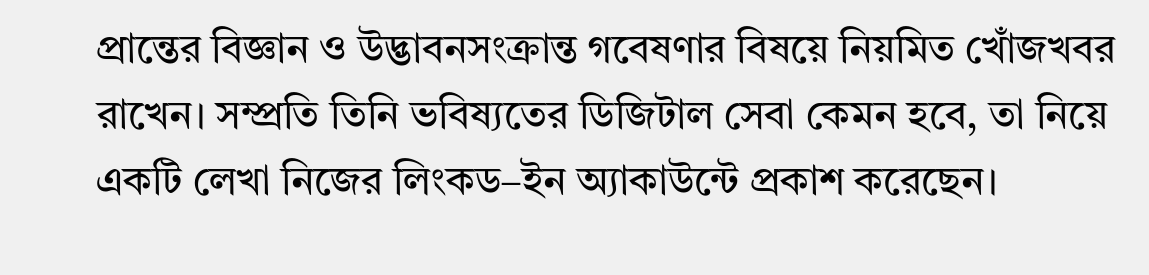প্রান্তের বিজ্ঞান ও উদ্ভাবনসংক্রান্ত গবেষণার বিষয়ে নিয়মিত খোঁজখবর রাখেন। সম্প্রতি তিনি ভবিষ্যতের ডিজিটাল সেবা কেমন হবে, তা নিয়ে একটি লেখা নিজের লিংকড–ইন অ্যাকাউন্টে প্রকাশ করেছেন।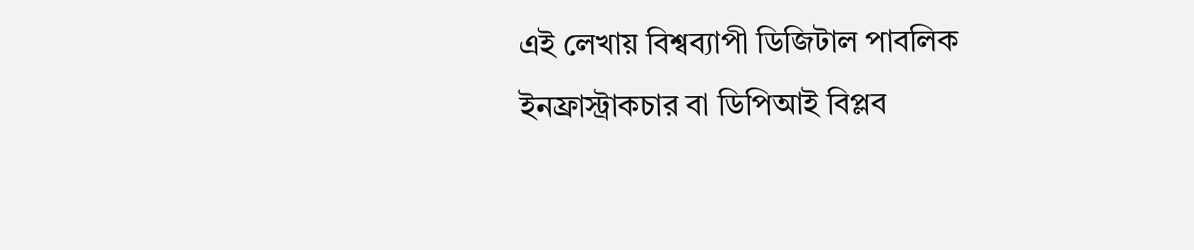এই লেখায় বিশ্বব্যাপী ডিজিটাল পাবলিক ইনফ্রাস্ট্রাকচার বা ডিপিআই বিপ্লব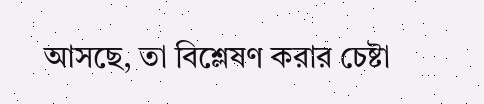আসছে, তা বিশ্লেষণ করার চেষ্টা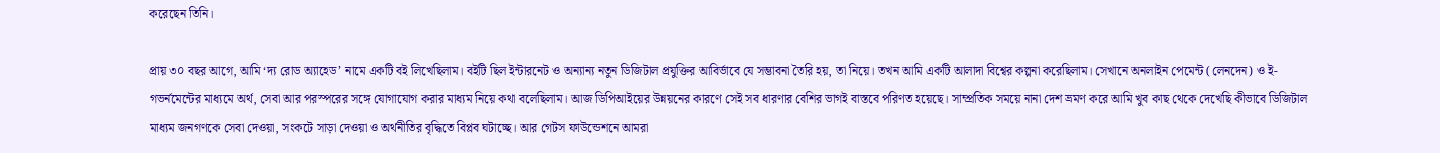করেছেন তিনি।

প্রায় ৩০ বছর আগে, আমি ‘দ্য রোড অ্যাহেড’ নামে একটি বই লিখেছিলাম। বইটি ছিল ইন্টারনেট ও অন্যান্য নতুন ডিজিটাল প্রযুক্তির আবির্ভাবে যে সম্ভাবনা তৈরি হয়, তা নিয়ে। তখন আমি একটি আলাদা বিশ্বের কল্পনা করেছিলাম। সেখানে অনলাইন পেমেন্ট (লেনদেন) ও ই-গভর্নমেন্টের মাধ্যমে অর্থ, সেবা আর পরস্পরের সঙ্গে যোগাযোগ করার মাধ্যম নিয়ে কথা বলেছিলাম। আজ ডিপিআইয়ের উন্নয়নের কারণে সেই সব ধারণার বেশির ভাগই বাস্তবে পরিণত হয়েছে। সাম্প্রতিক সময়ে নানা দেশ ভ্রমণ করে আমি খুব কাছ থেকে দেখেছি কীভাবে ডিজিটাল মাধ্যম জনগণকে সেবা দেওয়া, সংকটে সাড়া দেওয়া ও অর্থনীতির বৃদ্ধিতে বিপ্লব ঘটাচ্ছে। আর গেটস ফাউন্ডেশনে আমরা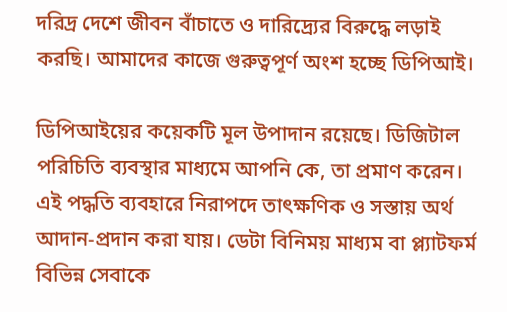দরিদ্র দেশে জীবন বাঁচাতে ও দারিদ্র্যের বিরুদ্ধে লড়াই করছি। আমাদের কাজে গুরুত্বপূর্ণ অংশ হচ্ছে ডিপিআই।

ডিপিআইয়ের কয়েকটি মূল উপাদান রয়েছে। ডিজিটাল পরিচিতি ব্যবস্থার মাধ্যমে আপনি কে, তা প্রমাণ করেন। এই পদ্ধতি ব্যবহারে নিরাপদে তাৎক্ষণিক ও সস্তায় অর্থ আদান-প্রদান করা যায়। ডেটা বিনিময় মাধ্যম বা প্ল্যাটফর্ম বিভিন্ন সেবাকে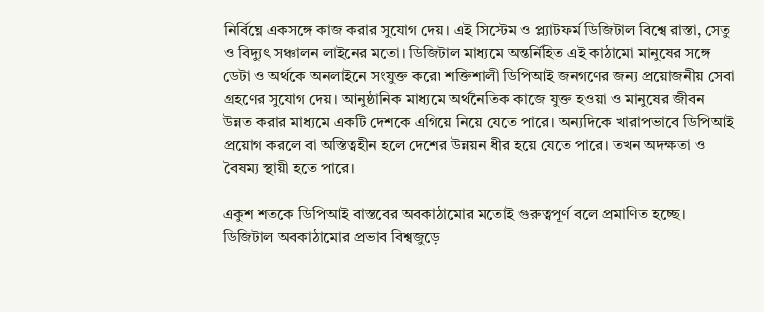নির্বিঘ্নে একসঙ্গে কাজ করার সুযোগ দেয়। এই সিস্টেম ও প্ল্যাটফর্ম ডিজিটাল বিশ্বে রাস্তা, সেতু ও বিদ্যুৎ সঞ্চালন লাইনের মতো। ডিজিটাল মাধ্যমে অন্তর্নিহিত এই কাঠামো মানুষের সঙ্গে ডেটা ও অর্থকে অনলাইনে সংযুক্ত করে৷ শক্তিশালী ডিপিআই জনগণের জন্য প্রয়োজনীয় সেবা গ্রহণের সুযোগ দেয়। আনুষ্ঠানিক মাধ্যমে অর্থনৈতিক কাজে যুক্ত হওয়া ও মানুষের জীবন উন্নত করার মাধ্যমে একটি দেশকে এগিয়ে নিয়ে যেতে পারে। অন্যদিকে খারাপভাবে ডিপিআই প্রয়োগ করলে বা অস্তিত্বহীন হলে দেশের উন্নয়ন ধীর হয়ে যেতে পারে। তখন অদক্ষতা ও বৈষম্য স্থায়ী হতে পারে।

একুশ শতকে ডিপিআই বাস্তবের অবকাঠামোর মতোই গুরুত্বপূর্ণ বলে প্রমাণিত হচ্ছে। ডিজিটাল অবকাঠামোর প্রভাব বিশ্বজুড়ে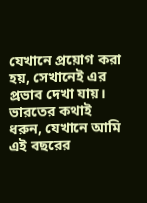যেখানে প্রয়োগ করা হয়, সেখানেই এর প্রভাব দেখা যায়। ভারতের কথাই ধরুন, যেখানে আমি এই বছরের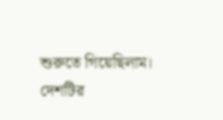শুরুতে গিয়েছিলাম। দেশটির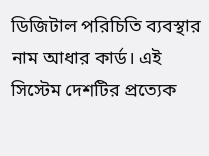ডিজিটাল পরিচিতি ব্যবস্থার নাম আধার কার্ড। এই সিস্টেম দেশটির প্রত্যেক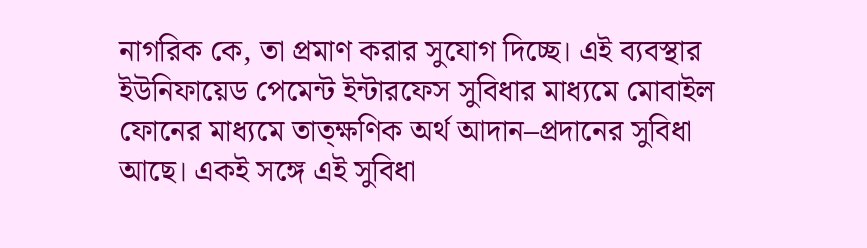নাগরিক কে, তা প্রমাণ করার সুযোগ দিচ্ছে। এই ব্যবস্থার ইউনিফায়েড পেমেন্ট ইন্টারফেস সুবিধার মাধ্যমে মোবাইল ফোনের মাধ্যমে তাত্ক্ষণিক অর্থ আদান–প্রদানের সুবিধা আছে। একই সঙ্গে এই সুবিধা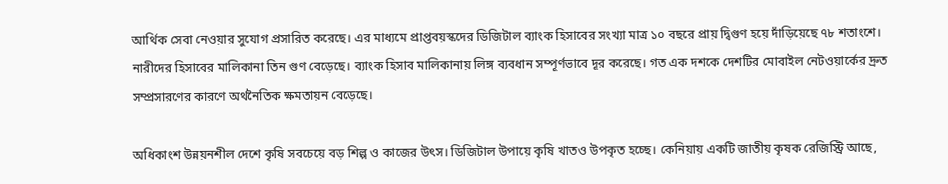আর্থিক সেবা নেওয়ার সুযোগ প্রসারিত করেছে। এর মাধ্যমে প্রাপ্তবয়স্কদের ডিজিটাল ব্যাংক হিসাবের সংখ্যা মাত্র ১০ বছরে প্রায় দ্বিগুণ হয়ে দাঁড়িয়েছে ৭৮ শতাংশে। নারীদের হিসাবের মালিকানা তিন গুণ বেড়েছে। ব্যাংক হিসাব মালিকানায় লিঙ্গ ব্যবধান সম্পূর্ণভাবে দূর করেছে। গত এক দশকে দেশটির মোবাইল নেটওয়ার্কের দ্রুত সম্প্রসারণের কারণে অর্থনৈতিক ক্ষমতায়ন বেড়েছে।

অধিকাংশ উন্নয়নশীল দেশে কৃষি সবচেয়ে বড় শিল্প ও কাজের উৎস। ডিজিটাল উপায়ে কৃষি খাতও উপকৃত হচ্ছে। কেনিয়ায় একটি জাতীয় কৃষক রেজিস্ট্রি আছে,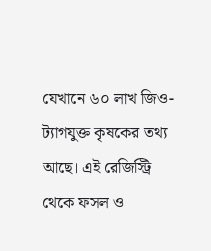যেখানে ৬০ লাখ জিও-ট্যাগযুক্ত কৃষকের তথ্য আছে। এই রেজিস্ট্রি থেকে ফসল ও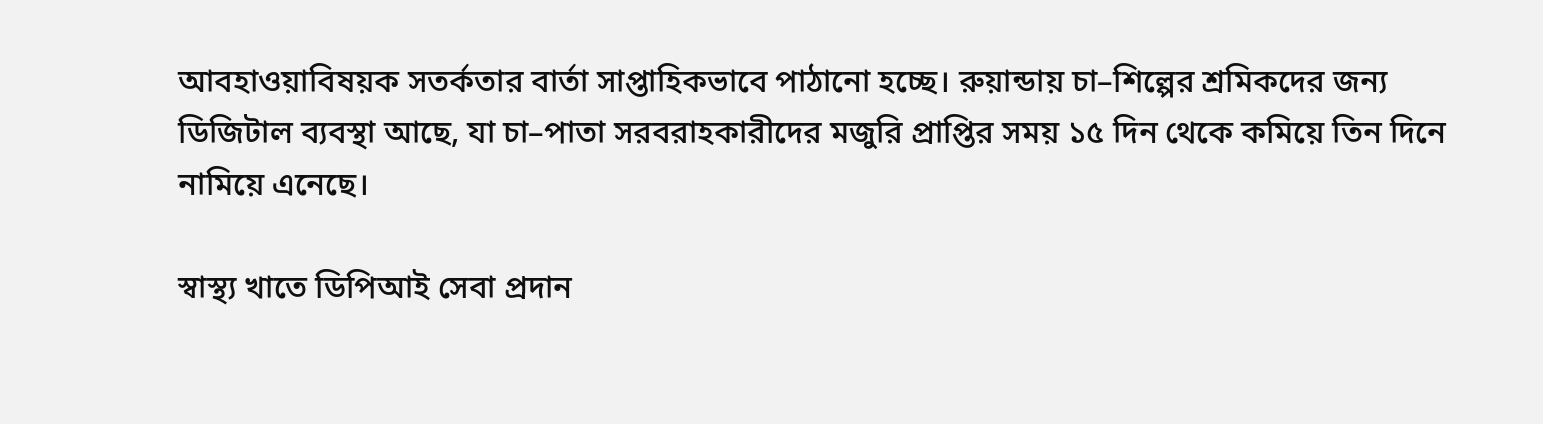আবহাওয়াবিষয়ক সতর্কতার বার্তা সাপ্তাহিকভাবে পাঠানো হচ্ছে। রুয়ান্ডায় চা–শিল্পের শ্রমিকদের জন্য ডিজিটাল ব্যবস্থা আছে, যা চা–পাতা সরবরাহকারীদের মজুরি প্রাপ্তির সময় ১৫ দিন থেকে কমিয়ে তিন দিনে নামিয়ে এনেছে।

স্বাস্থ্য খাতে ডিপিআই সেবা প্রদান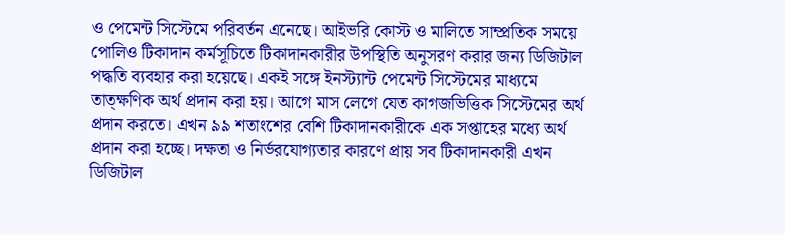ও পেমেন্ট সিস্টেমে পরিবর্তন এনেছে। আইভরি কোস্ট ও মালিতে সাম্প্রতিক সময়ে পোলিও টিকাদান কর্মসূচিতে টিকাদানকারীর উপস্থিতি অনুসরণ করার জন্য ডিজিটাল পদ্ধতি ব্যবহার করা হয়েছে। একই সঙ্গে ইনস্ট্যান্ট পেমেন্ট সিস্টেমের মাধ্যমে তাত্ক্ষণিক অর্থ প্রদান করা হয়। আগে মাস লেগে যেত কাগজভিত্তিক সিস্টেমের অর্থ প্রদান করতে। এখন ৯৯ শতাংশের বেশি টিকাদানকারীকে এক সপ্তাহের মধ্যে অর্থ প্রদান করা হচ্ছে। দক্ষতা ও নির্ভরযোগ্যতার কারণে প্রায় সব টিকাদানকারী এখন ডিজিটাল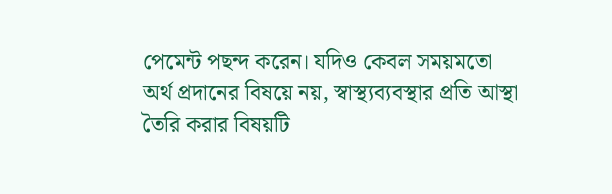পেমেন্ট পছন্দ করেন। যদিও কেবল সময়মতো অর্থ প্রদানের বিষয়ে নয়, স্বাস্থ্যব্যবস্থার প্রতি আস্থা তৈরি করার বিষয়টি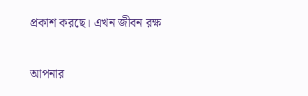প্রকাশ করছে। এখন জীবন রক্ষ


আপনার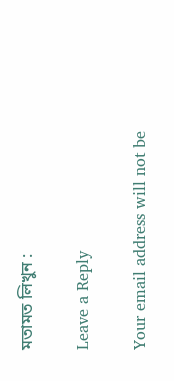মতামত লিখুন :

Leave a Reply

Your email address will not be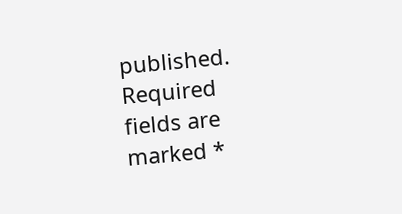published. Required fields are marked *